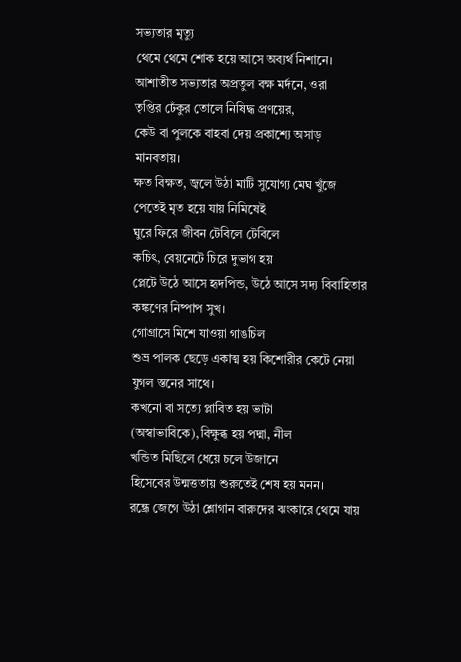সভ্যতার মৃত্যু
থেমে থেমে শোক হয়ে আসে অব্যর্থ নিশানে।
আশাতীত সভ্যতার অপ্রতুল বক্ষ মর্দনে, ওরা
তৃপ্তির ঢেঁকুর তোলে নিষিদ্ধ প্রণয়ের,
কেউ বা পুলকে বাহবা দেয় প্রকাশ্যে অসাড় মানবতায়।
ক্ষত বিক্ষত, জ্বলে উঠা মাটি সুযোগ্য মেঘ খুঁজে পেতেই মৃত হয়ে যায় নিমিষেই
ঘুরে ফিরে জীবন টেবিলে টেবিলে
কচিৎ, বেয়নেটে চিরে দুভাগ হয়
প্লেটে উঠে আসে হৃদপিন্ড, উঠে আসে সদ্য বিবাহিতার কঙ্কণের নিষ্পাপ সুখ।
গোগ্রাসে মিশে যাওয়া গাঙচিল
শুভ্র পালক ছেড়ে একাত্ম হয় কিশোরীর কেটে নেয়া যুগল স্তনের সাথে।
কখনো বা সত্যে প্লাবিত হয় ভাটা (অস্বাভাবিকে),বিক্ষুব্ধ হয় পদ্মা, নীল
খন্ডিত মিছিলে ধেয়ে চলে উজানে
হিসেবের উন্মত্ততায় শুরুতেই শেষ হয় মনন।
রন্ধ্রে জেগে উঠা শ্লোগান বারুদের ঝংকারে থেমে যায়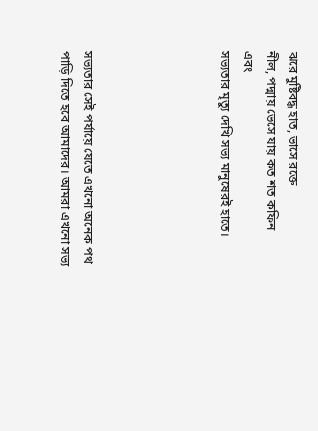ঝরে মুষ্টিবদ্ধ হাত, ভাসে রক্তে
নীল, পদ্মায় ভেসে যায় কত শত কফিন
এবং
সভ্যতার মৃত্যু দেখি সভ্য মানুষেরই হাতে।





সভ্যতার সেই পর্যায়ে যেতে এখনো অনেক পথ পাড়ি দিতে হবে আমাদের। আমরা এখনো সভ্য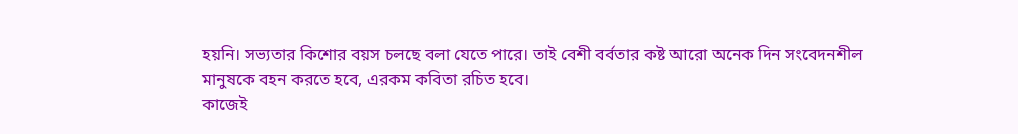হয়নি। সভ্যতার কিশোর বয়স চলছে বলা যেতে পারে। তাই বেশী বর্বতার কষ্ট আরো অনেক দিন সংবেদনশীল মানুষকে বহন করতে হবে, এরকম কবিতা রচিত হবে।
কাজেই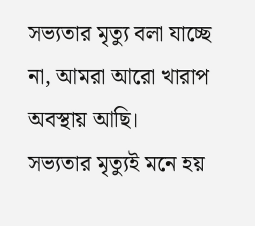সভ্যতার মৃত্যু বলা যাচ্ছে না, আমরা আরো খারাপ অবস্থায় আছি।
সভ্যতার মৃত্যুই মনে হয়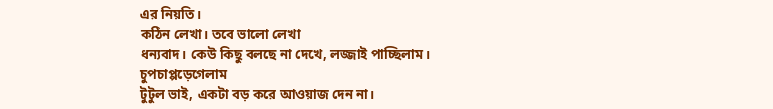এর নিয়তি।
কঠিন লেখা। তবে ভালো লেখা
ধন্যবাদ। কেউ কিছু বলছে না দেখে, লজ্জাই পাচ্ছিলাম।
চুপচাপ্পড়েগেলাম
টুটুল ভাই, একটা বড় করে আওয়াজ দেন না।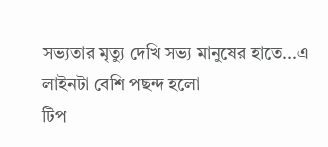সভ্যতার মৃত্যু দেখি সভ্য মানুষের হাতে...এ লাইনটা বেশি পছন্দ হলো
টিপ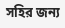সহির জন্য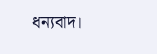ধন্যবাদ।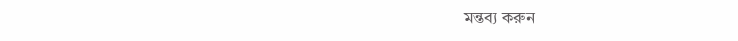মন্তব্য করুন